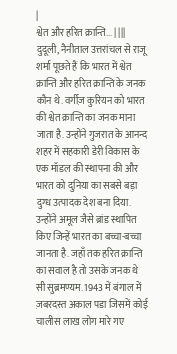|
श्वेत और हरित क्रान्ति... | |||
दुदूली, नैनीताल उत्तरांचल से राजू शर्मा पूछते हैं कि भारत में श्वेत क्रान्ति और हरित क्रान्ति के जनक कौन थे. वर्गीज़ कुरियन को भारत की श्वेत क्रान्ति का जनक माना जाता है. उन्होंने गुजरात के आनन्द शहर में सहकारी डेरी विकास के एक मॉडल की स्थापना की और भारत को दुनिया का सबसे बड़ा दुग्ध उत्पादक देश बना दिया. उन्होंने अमूल जैसे ब्रांड स्थापित किए जिन्हें भारत का बच्चा-बच्चा जानता है. जहाँ तक हरित क्रान्ति का सवाल है तो उसके जनक थे सी सुब्रमण्यम. 1943 में बंगाल में ज़बरदस्त अकाल पडा जिसमें कोई चालीस लाख लोग मारे गए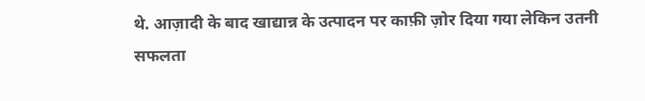थे. आज़ादी के बाद खाद्यान्न के उत्पादन पर काफ़ी ज़ोर दिया गया लेकिन उतनी सफलता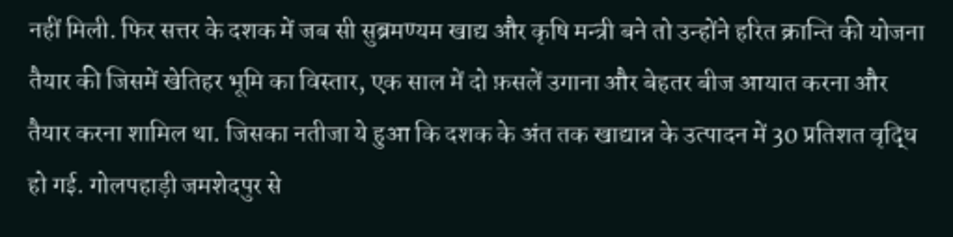नहीं मिली. फिर सत्तर के दशक में जब सी सुब्रमण्यम खाद्य और कृषि मन्त्री बने तो उन्होंने हरित क्रान्ति की योजना तैयार की जिसमें खेतिहर भूमि का विस्तार, एक साल में दो फ़सलें उगाना और बेहतर बीज आयात करना और तैयार करना शामिल था. जिसका नतीजा ये हुआ कि दशक के अंत तक खाद्यान्न के उत्पादन में 30 प्रतिशत वृद्धि हो गई. गोलपहाड़ी जमशेदपुर से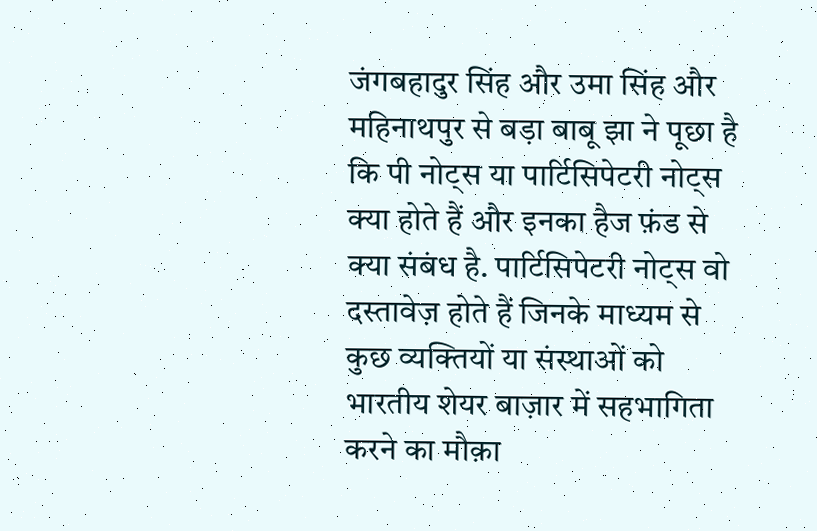जंगबहादुर सिंह और उमा सिंह और महिनाथपुर से बड़ा बाबू झा ने पूछा है कि पी नोट्स या पार्टिसिपेटरी नोट्स क्या होते हैं और इनका हैज फ़ंड से क्या संबंध है. पार्टिसिपेटरी नोट्स वो दस्तावेज़ होते हैं जिनके माध्यम से कुछ व्यक्तियों या संस्थाओं को भारतीय शेयर बाज़ार में सहभागिता करने का मौक़ा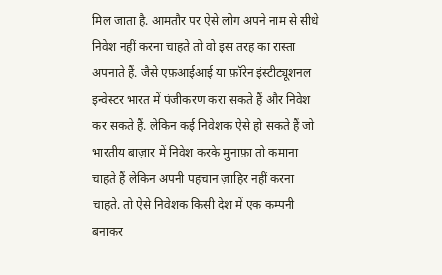मिल जाता है. आमतौर पर ऐसे लोग अपने नाम से सीधे निवेश नहीं करना चाहते तो वो इस तरह का रास्ता अपनाते हैं. जैसे एफ़आईआई या फ़ॉरेन इंस्टीट्यूशनल इन्वेस्टर भारत में पंजीकरण करा सकते हैं और निवेश कर सकते हैं. लेकिन कई निवेशक ऐसे हो सकते हैं जो भारतीय बाज़ार में निवेश करके मुनाफ़ा तो कमाना चाहते हैं लेकिन अपनी पहचान ज़ाहिर नहीं करना चाहते. तो ऐसे निवेशक किसी देश में एक कम्पनी बनाकर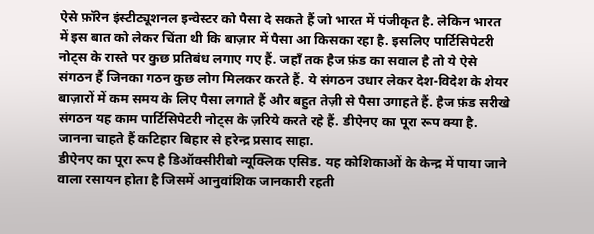ऐसे फ़ॉरेन इंस्टीट्यूशनल इन्वेस्टर को पैसा दे सकते हैं जो भारत में पंजीकृत है. लेकिन भारत में इस बात को लेकर चिंता थी कि बाज़ार में पैसा आ किसका रहा है. इसलिए पार्टिसिपेटरी नोट्स के रास्ते पर कुछ प्रतिबंध लगाए गए हैं. जहाँ तक हैज फ़ंड का सवाल है तो ये ऐसे संगठन हैं जिनका गठन कुछ लोग मिलकर करते हैं. ये संगठन उधार लेकर देश-विदेश के शेयर बाज़ारों में कम समय के लिए पैसा लगाते हैं और बहुत तेज़ी से पैसा उगाहते हैं. हैज फ़ंड सरीखे संगठन यह काम पार्टिसिपेटरी नोट्स के ज़रिये करते रहे हैं. डीऐनए का पूरा रूप क्या है. जानना चाहते हैं कटिहार बिहार से हरेन्द्र प्रसाद साहा.
डीऐनए का पूरा रूप है डिऑक्सीरीबो न्यूक्लिक एसिड. यह कोशिकाओं के केन्द्र में पाया जाने वाला रसायन होता है जिसमें आनुवांशिक जानकारी रहती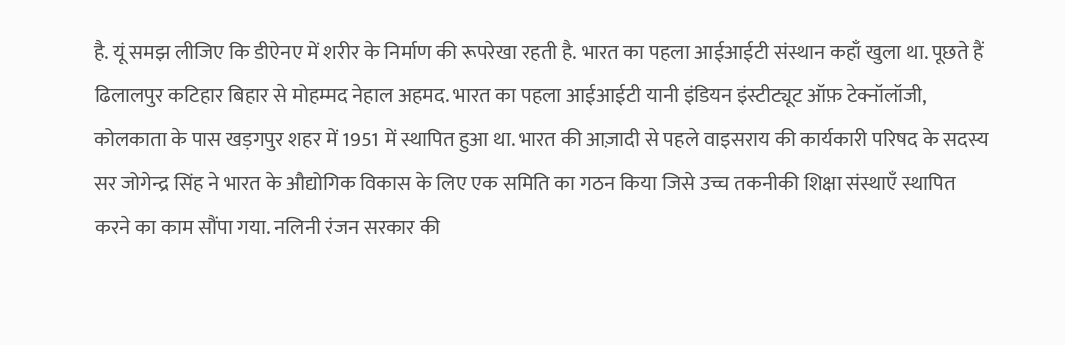है. यूं समझ लीजिए कि डीऐनए में शरीर के निर्माण की रूपरेखा रहती है. भारत का पहला आईआईटी संस्थान कहाँ खुला था. पूछते हैं ढिलालपुर कटिहार बिहार से मोहम्मद नेहाल अहमद. भारत का पहला आईआईटी यानी इंडियन इंस्टीट्यूट ऑफ़ टेक्नॉलॉजी, कोलकाता के पास खड़गपुर शहर में 1951 में स्थापित हुआ था. भारत की आज़ादी से पहले वाइसराय की कार्यकारी परिषद के सदस्य सर जोगेन्द्र सिंह ने भारत के औद्योगिक विकास के लिए एक समिति का गठन किया जिसे उच्च तकनीकी शिक्षा संस्थाएँ स्थापित करने का काम सौंपा गया. नलिनी रंजन सरकार की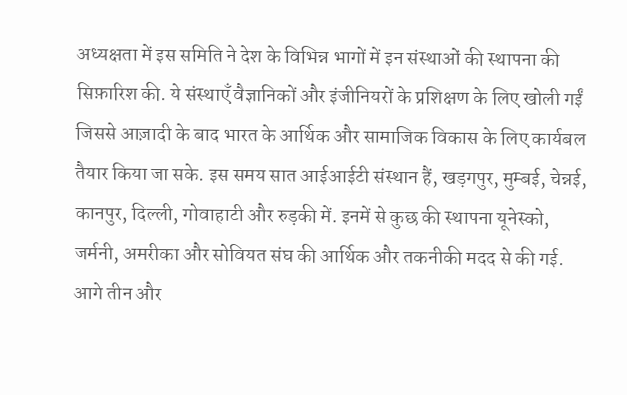अध्यक्षता में इस समिति ने देश के विभिन्न भागों में इन संस्थाओं की स्थापना की सिफ़ारिश की. ये संस्थाएँ वैज्ञानिकों और इंजीनियरों के प्रशिक्षण के लिए खोली गईं जिससे आज़ादी के बाद भारत के आर्थिक और सामाजिक विकास के लिए कार्यबल तैयार किया जा सके. इस समय सात आईआईटी संस्थान हैं, खड़गपुर, मुम्बई, चेन्नई, कानपुर, दिल्ली, गोवाहाटी और रुड़की में. इनमें से कुछ की स्थापना यूनेस्को, जर्मनी, अमरीका और सोवियत संघ की आर्थिक और तकनीकी मदद से की गई. आगे तीन और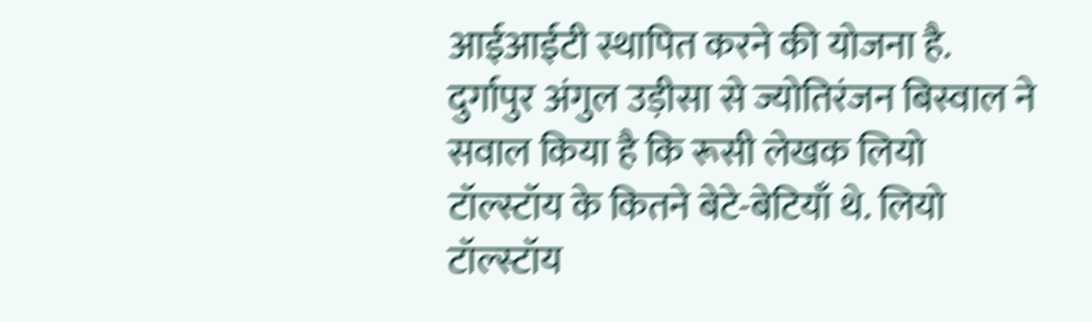आईआईटी स्थापित करने की योजना है. दुर्गापुर अंगुल उड़ीसा से ज्योतिरंजन बिस्वाल ने सवाल किया है कि रूसी लेखक लियो टॉल्स्टॉय के कितने बेटे-बेटियाँ थे. लियो टॉल्स्टॉय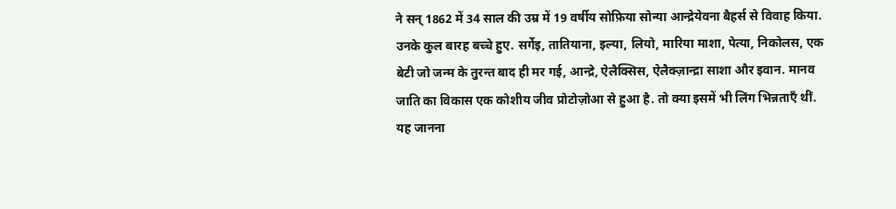ने सन् 1862 में 34 साल की उम्र में 19 वर्षीय सोफ़िया सोन्या आन्द्रेयेवना बैहर्स से विवाह किया. उनके कुल बारह बच्चे हुए. सर्गेइ, तातियाना, इल्या, लियो, मारिया माशा, पेत्या, निकोलस, एक बेटी जो जन्म के तुरन्त बाद ही मर गई, आन्द्रे, ऐलैक्सिस, ऐलैक्ज़ान्द्रा साशा और इवान. मानव जाति का विकास एक कोशीय जीव प्रोटोज़ोआ से हुआ है. तो क्या इसमें भी लिंग भिन्नताएँ थीं. यह जानना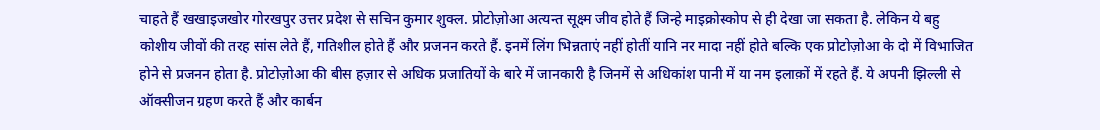चाहते हैं खखाइजखोर गोरखपुर उत्तर प्रदेश से सचिन कुमार शुक्ल. प्रोटोज़ोआ अत्यन्त सूक्ष्म जीव होते हैं जिन्हे माइक्रोस्कोप से ही देखा जा सकता है. लेकिन ये बहु कोशीय जीवों की तरह सांस लेते हैं, गतिशील होते हैं और प्रजनन करते हैं. इनमें लिंग भिन्नताएं नहीं होतीं यानि नर मादा नहीं होते बल्कि एक प्रोटोज़ोआ के दो में विभाजित होने से प्रजनन होता है. प्रोटोज़ोआ की बीस हज़ार से अधिक प्रजातियों के बारे में जानकारी है जिनमें से अधिकांश पानी में या नम इलाक़ों में रहते हैं. ये अपनी झिल्ली से ऑक्सीजन ग्रहण करते हैं और कार्बन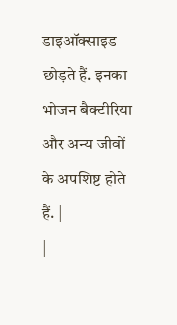डाइऑक्साइड छोड़ते हैं. इनका भोजन बैक्टीरिया और अन्य जीवों के अपशिष्ट होते हैं. |
|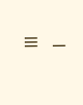|||
|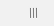|||